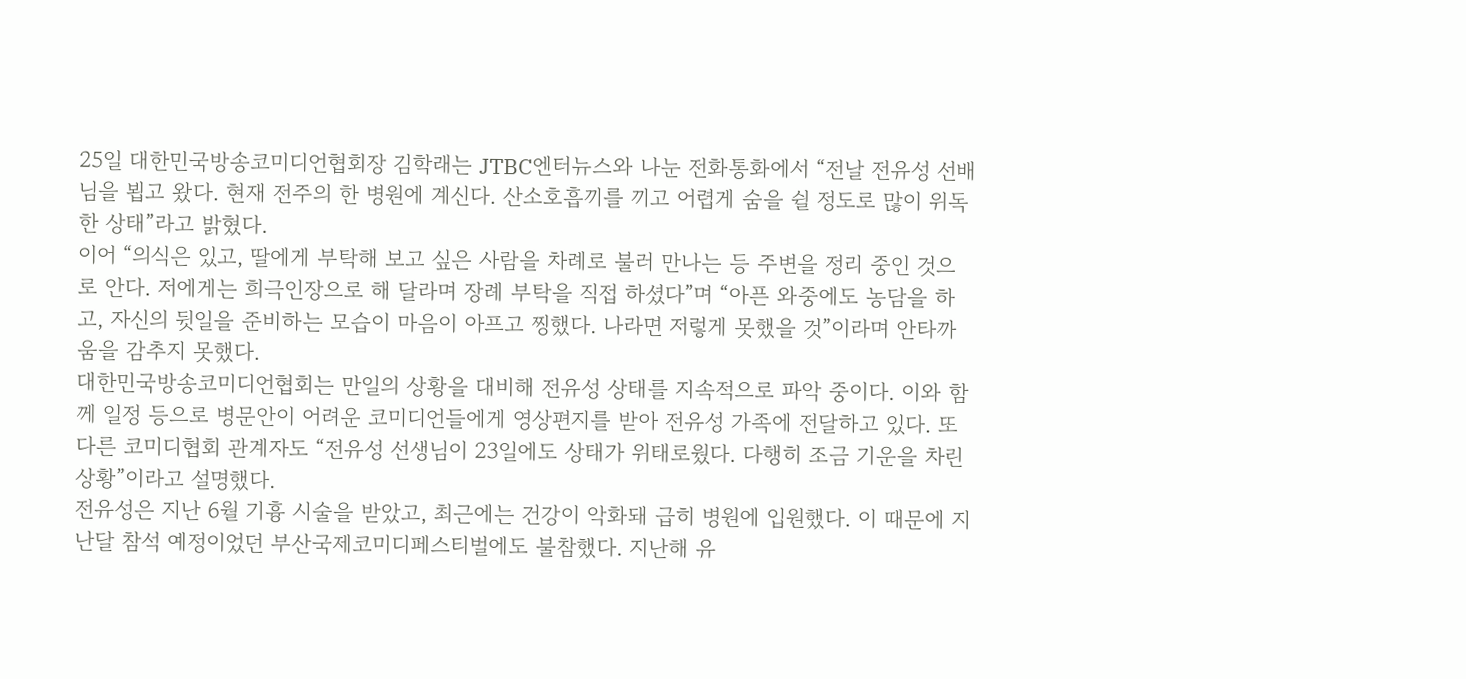25일 대한민국방송코미디언협회장 김학래는 JTBC엔터뉴스와 나눈 전화통화에서 “전날 전유성 선배님을 뵙고 왔다. 현재 전주의 한 병원에 계신다. 산소호흡끼를 끼고 어렵게 숨을 쉴 정도로 많이 위독한 상태”라고 밝혔다.
이어 “의식은 있고, 딸에게 부탁해 보고 싶은 사람을 차례로 불러 만나는 등 주변을 정리 중인 것으로 안다. 저에게는 희극인장으로 해 달라며 장례 부탁을 직접 하셨다”며 “아픈 와중에도 농담을 하고, 자신의 뒷일을 준비하는 모습이 마음이 아프고 찡했다. 나라면 저렇게 못했을 것”이라며 안타까움을 감추지 못했다.
대한민국방송코미디언협회는 만일의 상황을 대비해 전유성 상태를 지속적으로 파악 중이다. 이와 함께 일정 등으로 병문안이 어려운 코미디언들에게 영상편지를 받아 전유성 가족에 전달하고 있다. 또 다른 코미디협회 관계자도 “전유성 선생님이 23일에도 상태가 위태로웠다. 다행히 조금 기운을 차린 상황”이라고 설명했다.
전유성은 지난 6월 기흉 시술을 받았고, 최근에는 건강이 악화돼 급히 병원에 입원했다. 이 때문에 지난달 참석 예정이었던 부산국제코미디페스티벌에도 불참했다. 지난해 유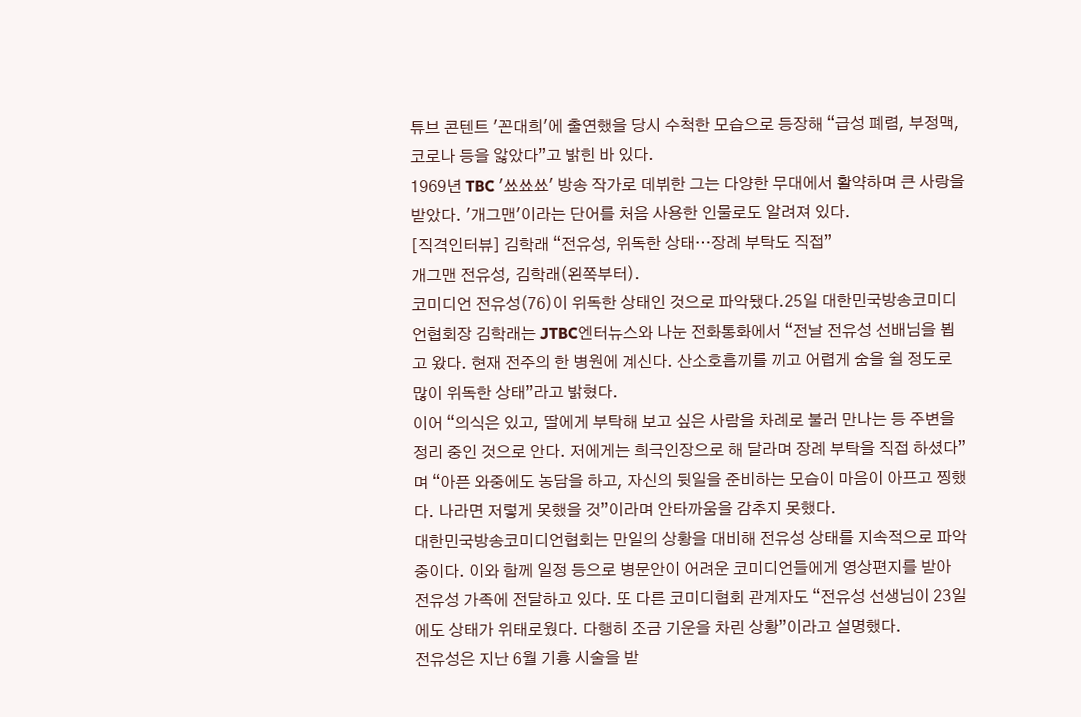튜브 콘텐트 '꼰대희'에 출연했을 당시 수척한 모습으로 등장해 “급성 폐렴, 부정맥, 코로나 등을 앓았다”고 밝힌 바 있다.
1969년 TBC '쑈쑈쑈' 방송 작가로 데뷔한 그는 다양한 무대에서 활약하며 큰 사랑을 받았다. '개그맨'이라는 단어를 처음 사용한 인물로도 알려져 있다.
[직격인터뷰] 김학래 “전유성, 위독한 상태…장례 부탁도 직접”
개그맨 전유성, 김학래(왼쪽부터).
코미디언 전유성(76)이 위독한 상태인 것으로 파악됐다.25일 대한민국방송코미디언협회장 김학래는 JTBC엔터뉴스와 나눈 전화통화에서 “전날 전유성 선배님을 뵙고 왔다. 현재 전주의 한 병원에 계신다. 산소호흡끼를 끼고 어렵게 숨을 쉴 정도로 많이 위독한 상태”라고 밝혔다.
이어 “의식은 있고, 딸에게 부탁해 보고 싶은 사람을 차례로 불러 만나는 등 주변을 정리 중인 것으로 안다. 저에게는 희극인장으로 해 달라며 장례 부탁을 직접 하셨다”며 “아픈 와중에도 농담을 하고, 자신의 뒷일을 준비하는 모습이 마음이 아프고 찡했다. 나라면 저렇게 못했을 것”이라며 안타까움을 감추지 못했다.
대한민국방송코미디언협회는 만일의 상황을 대비해 전유성 상태를 지속적으로 파악 중이다. 이와 함께 일정 등으로 병문안이 어려운 코미디언들에게 영상편지를 받아 전유성 가족에 전달하고 있다. 또 다른 코미디협회 관계자도 “전유성 선생님이 23일에도 상태가 위태로웠다. 다행히 조금 기운을 차린 상황”이라고 설명했다.
전유성은 지난 6월 기흉 시술을 받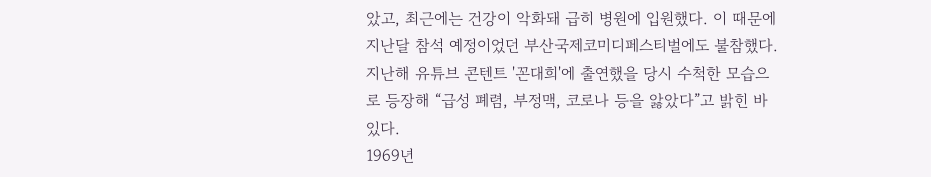았고, 최근에는 건강이 악화돼 급히 병원에 입원했다. 이 때문에 지난달 참석 예정이었던 부산국제코미디페스티벌에도 불참했다. 지난해 유튜브 콘텐트 '꼰대희'에 출연했을 당시 수척한 모습으로 등장해 “급성 폐렴, 부정맥, 코로나 등을 앓았다”고 밝힌 바 있다.
1969년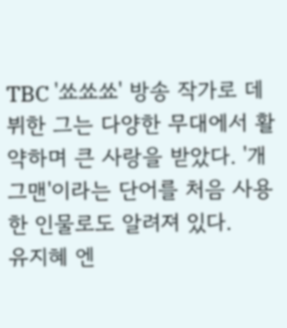TBC '쑈쑈쑈' 방송 작가로 데뷔한 그는 다양한 무대에서 활약하며 큰 사랑을 받았다. '개그맨'이라는 단어를 처음 사용한 인물로도 알려져 있다.
유지혜 엔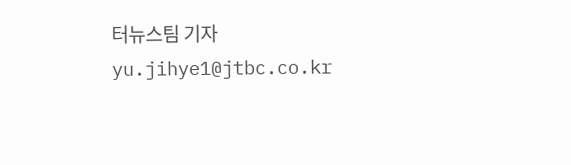터뉴스팀 기자 yu.jihye1@jtbc.co.kr